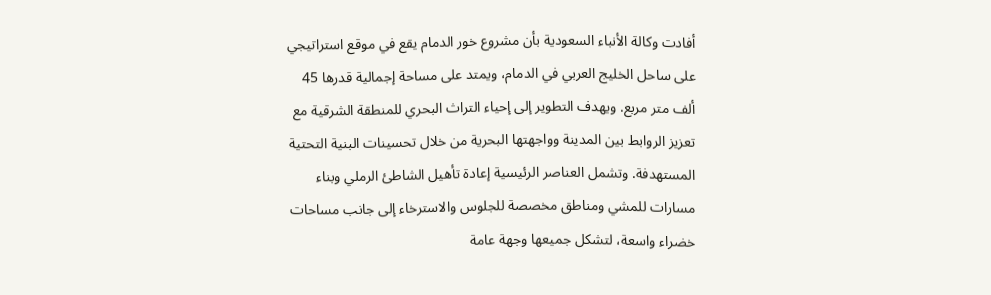أفادت وكالة الأنباء السعودية بأن مشروع خور الدمام يقع في موقع استراتيجي على ساحل الخليج العربي في الدمام، ويمتد على مساحة إجمالية قدرها 45 ألف متر مربع. ويهدف التطوير إلى إحياء التراث البحري للمنطقة الشرقية مع تعزيز الروابط بين المدينة وواجهتها البحرية من خلال تحسينات البنية التحتية المستهدفة. وتشمل العناصر الرئيسية إعادة تأهيل الشاطئ الرملي وبناء مسارات للمشي ومناطق مخصصة للجلوس والاسترخاء إلى جانب مساحات خضراء واسعة، لتشكل جميعها وجهة عامة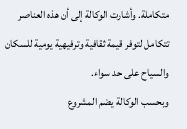متكاملة. وأشارت الوكالة إلى أن هذه العناصر تتكامل لتوفر قيمة ثقافية وترفيهية يومية للسكان والسياح على حد سواء.
وبحسب الوكالة يضم المشروع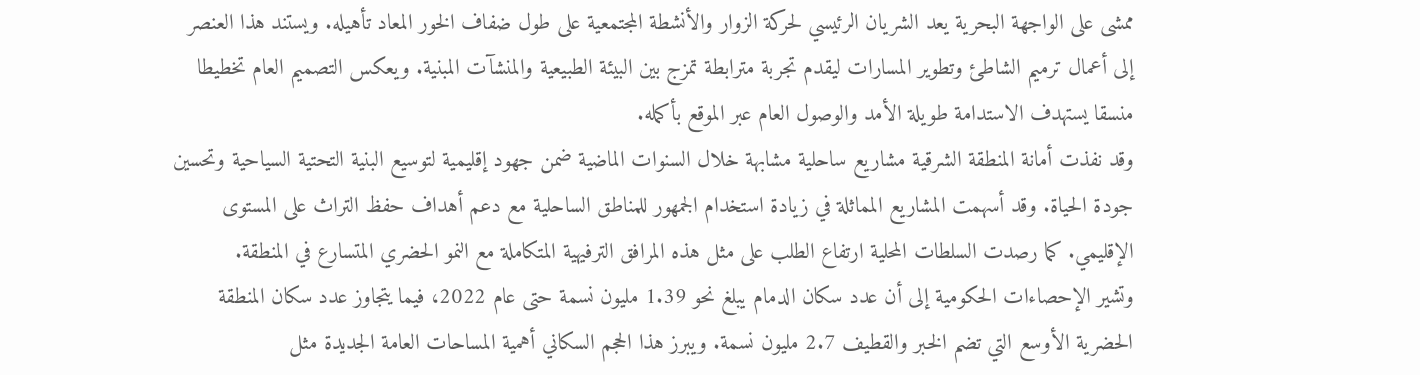ممشى على الواجهة البحرية يعد الشريان الرئيسي لحركة الزوار والأنشطة المجتمعية على طول ضفاف الخور المعاد تأهيله. ويستند هذا العنصر إلى أعمال ترميم الشاطئ وتطوير المسارات ليقدم تجربة مترابطة تمزج بين البيئة الطبيعية والمنشآت المبنية. ويعكس التصميم العام تخطيطا منسقا يستهدف الاستدامة طويلة الأمد والوصول العام عبر الموقع بأكمله.
وقد نفذت أمانة المنطقة الشرقية مشاريع ساحلية مشابهة خلال السنوات الماضية ضمن جهود إقليمية لتوسيع البنية التحتية السياحية وتحسين جودة الحياة. وقد أسهمت المشاريع المماثلة في زيادة استخدام الجمهور للمناطق الساحلية مع دعم أهداف حفظ التراث على المستوى الإقليمي. كما رصدت السلطات المحلية ارتفاع الطلب على مثل هذه المرافق الترفيهية المتكاملة مع النمو الحضري المتسارع في المنطقة.
وتشير الإحصاءات الحكومية إلى أن عدد سكان الدمام يبلغ نحو 1.39 مليون نسمة حتى عام 2022، فيما يتجاوز عدد سكان المنطقة الحضرية الأوسع التي تضم الخبر والقطيف 2.7 مليون نسمة. ويبرز هذا الحجم السكاني أهمية المساحات العامة الجديدة مثل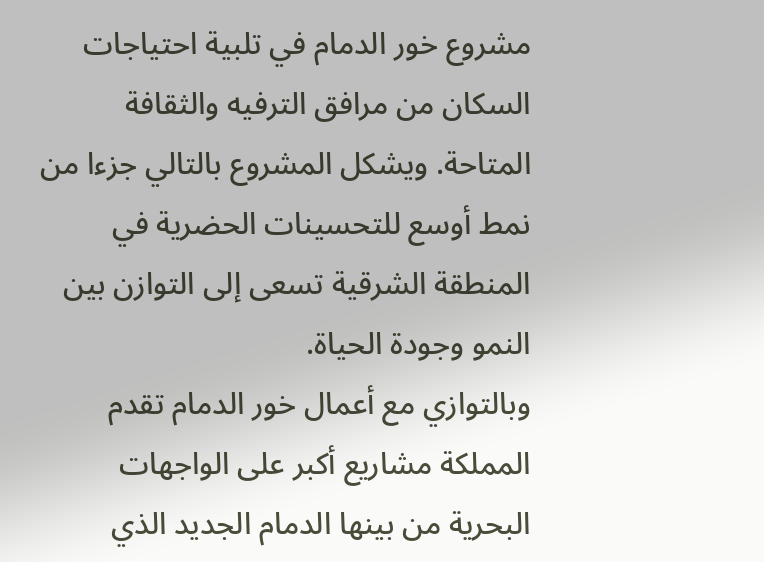مشروع خور الدمام في تلبية احتياجات السكان من مرافق الترفيه والثقافة المتاحة. ويشكل المشروع بالتالي جزءا من نمط أوسع للتحسينات الحضرية في المنطقة الشرقية تسعى إلى التوازن بين النمو وجودة الحياة.
وبالتوازي مع أعمال خور الدمام تقدم المملكة مشاريع أكبر على الواجهات البحرية من بينها الدمام الجديد الذي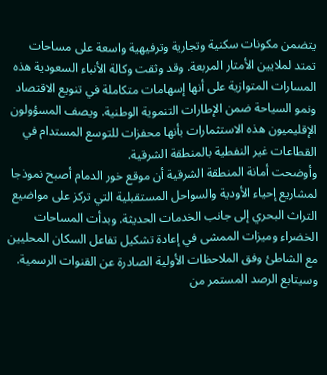يتضمن مكونات سكنية وتجارية وترفيهية واسعة على مساحات تمتد لملايين الأمتار المربعة. وقد وثقت وكالة الأنباء السعودية هذه المسارات المتوازية على أنها إسهامات متكاملة في تنويع الاقتصاد ونمو السياحة ضمن الإطارات التنموية الوطنية. ويصف المسؤولون الإقليميون هذه الاستثمارات بأنها محفزات للتوسع المستدام في القطاعات غير النفطية بالمنطقة الشرقية.
وأوضحت أمانة المنطقة الشرقية أن موقع خور الدمام أصبح نموذجا لمشاريع إحياء الأودية والسواحل المستقبلية التي تركز على مواضيع التراث البحري إلى جانب الخدمات الحديثة. وبدأت المساحات الخضراء وميزات الممشى في إعادة تشكيل تفاعل السكان المحليين مع الشاطئ وفق الملاحظات الأولية الصادرة عن القنوات الرسمية. وسيتابع الرصد المستمر من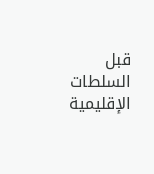قبل السلطات الإقليمية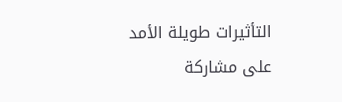التأثيرات طويلة الأمد على مشاركة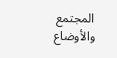المجتمع والأوضاع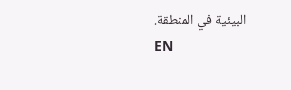البيئية في المنطقة.
EN